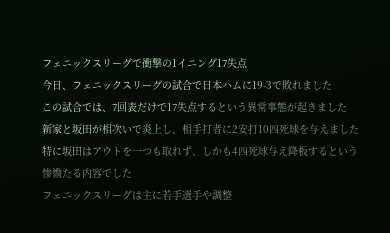フェニックスリーグで衝撃の1イニング17失点
今日、フェニックスリーグの試合で日本ハムに19-3で敗れました
この試合では、7回表だけで17失点するという異常事態が起きました
新家と坂田が相次いで炎上し、相手打者に2安打10四死球を与えました
特に坂田はアウトを一つも取れず、しかも4四死球与え降板するという惨憺たる内容でした
フェニックスリーグは主に若手選手や調整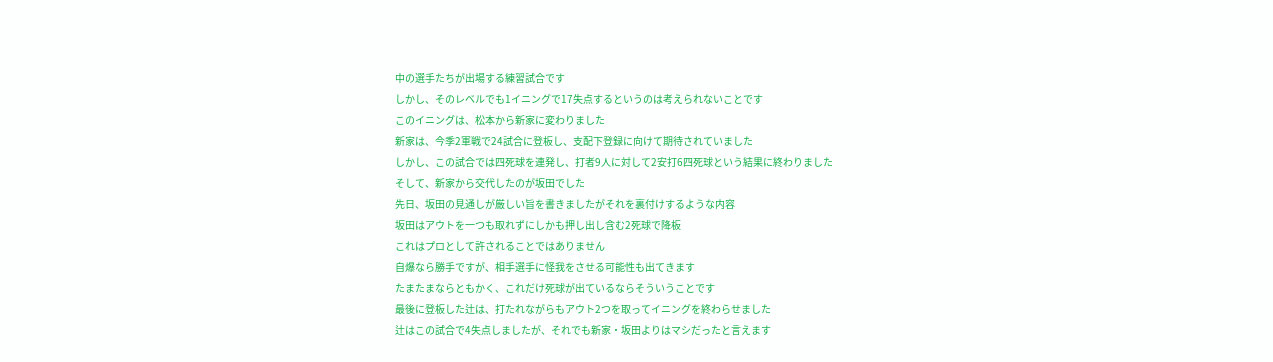中の選手たちが出場する練習試合です
しかし、そのレベルでも1イニングで17失点するというのは考えられないことです
このイニングは、松本から新家に変わりました
新家は、今季2軍戦で24試合に登板し、支配下登録に向けて期待されていました
しかし、この試合では四死球を連発し、打者9人に対して2安打6四死球という結果に終わりました
そして、新家から交代したのが坂田でした
先日、坂田の見通しが厳しい旨を書きましたがそれを裏付けするような内容
坂田はアウトを一つも取れずにしかも押し出し含む2死球で降板
これはプロとして許されることではありません
自爆なら勝手ですが、相手選手に怪我をさせる可能性も出てきます
たまたまならともかく、これだけ死球が出ているならそういうことです
最後に登板した辻は、打たれながらもアウト2つを取ってイニングを終わらせました
辻はこの試合で4失点しましたが、それでも新家・坂田よりはマシだったと言えます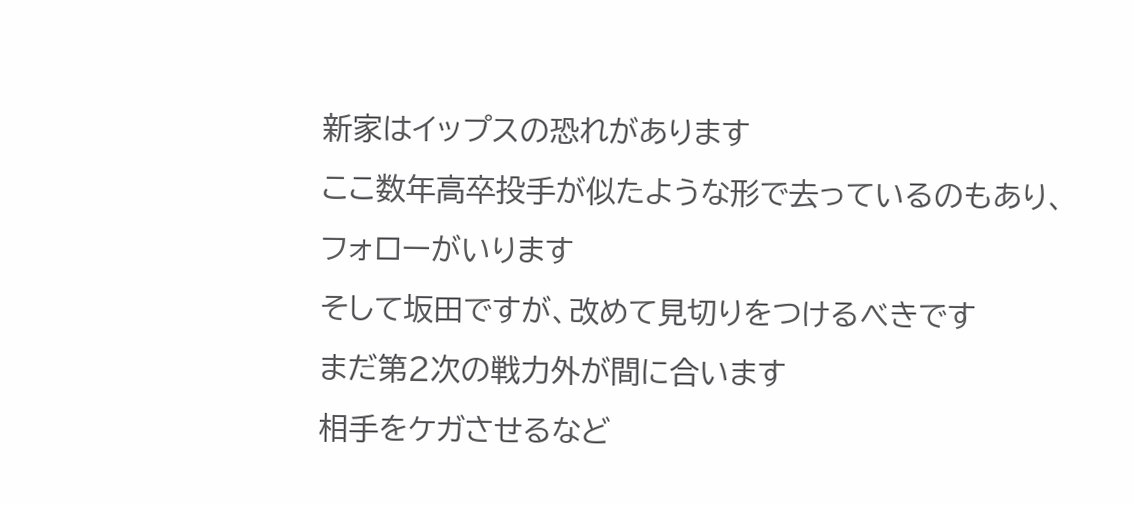新家はイップスの恐れがあります
ここ数年高卒投手が似たような形で去っているのもあり、フォローがいります
そして坂田ですが、改めて見切りをつけるべきです
まだ第2次の戦力外が間に合います
相手をケガさせるなど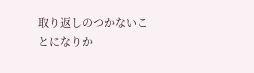取り返しのつかないことになりか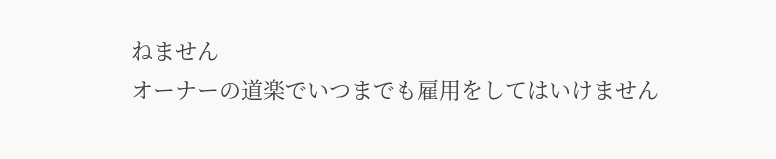ねません
オーナーの道楽でいつまでも雇用をしてはいけません